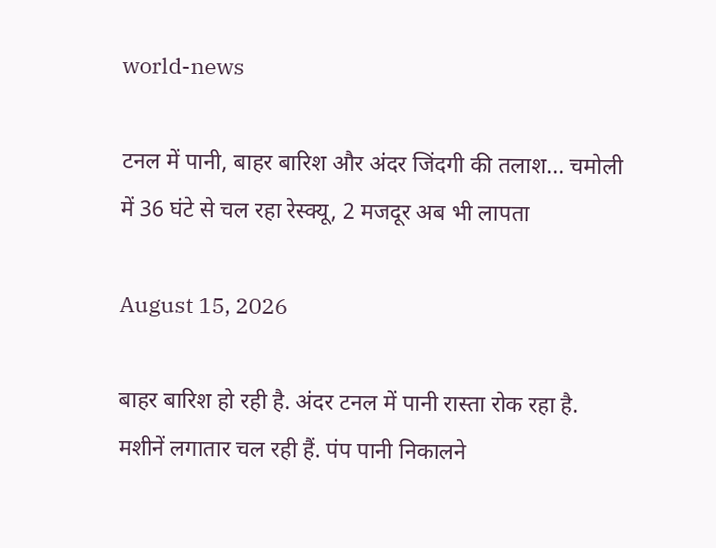world-news

टनल में पानी, बाहर बारिश और अंदर जिंदगी की तलाश... चमोली में 36 घंटे से चल रहा रेस्क्यू, 2 मजदूर अब भी लापता

August 15, 2026

बाहर बारिश हो रही है. अंदर टनल में पानी रास्ता रोक रहा है. मशीनें लगातार चल रही हैं. पंप पानी निकालने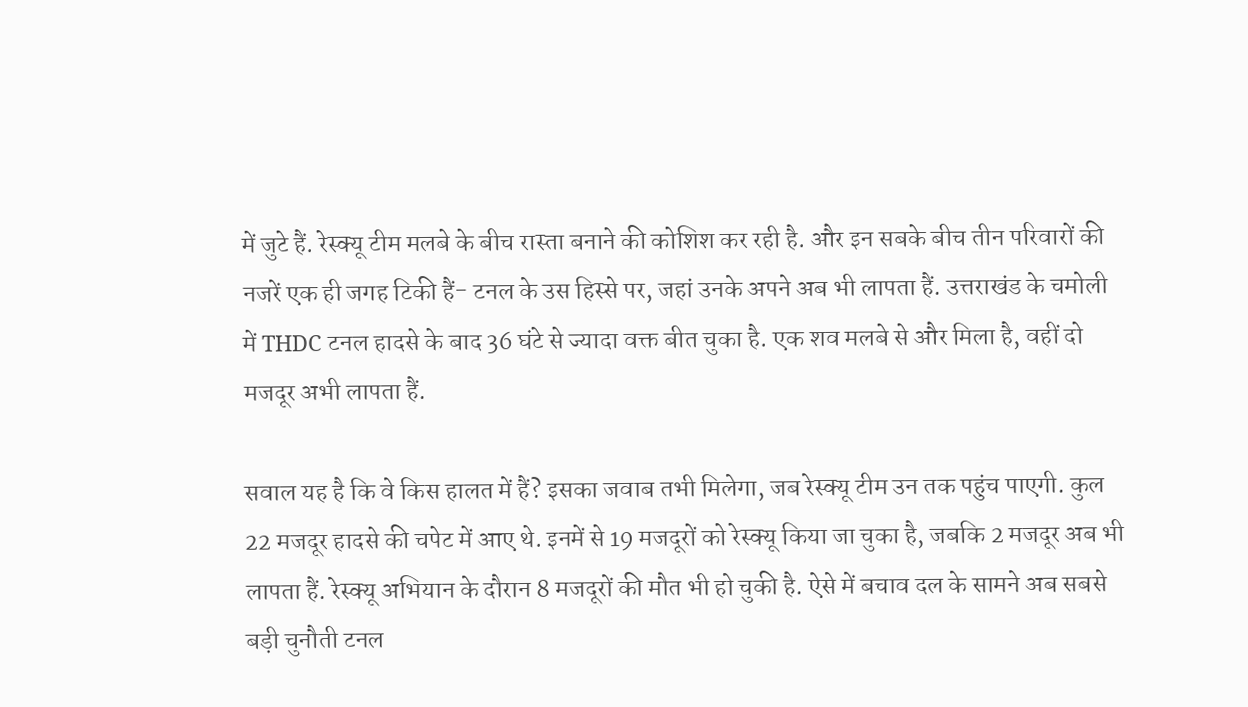में जुटे हैं. रेस्क्यू टीम मलबे के बीच रास्ता बनाने की कोशिश कर रही है. और इन सबके बीच तीन परिवारों की नजरें एक ही जगह टिकी हैं- टनल के उस हिस्से पर, जहां उनके अपने अब भी लापता हैं. उत्तराखंड के चमोली में THDC टनल हादसे के बाद 36 घंटे से ज्यादा वक्त बीत चुका है. एक शव मलबे से और मिला है, वहीं दो मजदूर अभी लापता हैं.

सवाल यह है कि वे किस हालत में हैं? इसका जवाब तभी मिलेगा, जब रेस्क्यू टीम उन तक पहुंच पाएगी. कुल 22 मजदूर हादसे की चपेट में आए थे. इनमें से 19 मजदूरों को रेस्क्यू किया जा चुका है, जबकि 2 मजदूर अब भी लापता हैं. रेस्क्यू अभियान के दौरान 8 मजदूरों की मौत भी हो चुकी है. ऐसे में बचाव दल के सामने अब सबसे बड़ी चुनौती टनल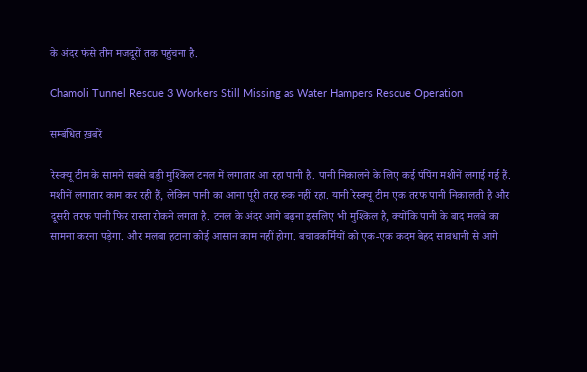के अंदर फंसे तीन मजदूरों तक पहुंचना है.

Chamoli Tunnel Rescue 3 Workers Still Missing as Water Hampers Rescue Operation

सम्बंधित ख़बरें

रेस्क्यू टीम के सामने सबसे बड़ी मुश्किल टनल में लगातार आ रहा पानी है. पानी निकालने के लिए कई पंपिंग मशीनें लगाई गई हैं. मशीनें लगातार काम कर रही हैं, लेकिन पानी का आना पूरी तरह रुक नहीं रहा. यानी रेस्क्यू टीम एक तरफ पानी निकालती है और दूसरी तरफ पानी फिर रास्ता रोकने लगता है. टनल के अंदर आगे बढ़ना इसलिए भी मुश्किल है, क्योंकि पानी के बाद मलबे का सामना करना पड़ेगा. और मलबा हटाना कोई आसान काम नहीं होगा. बचावकर्मियों को एक-एक कदम बेहद सावधानी से आगे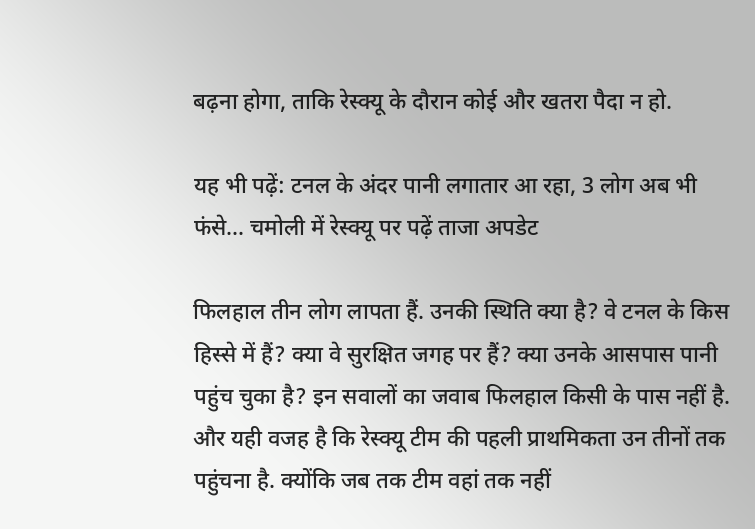बढ़ना होगा, ताकि रेस्क्यू के दौरान कोई और खतरा पैदा न हो.

यह भी पढ़ें: टनल के अंदर पानी लगातार आ रहा, 3 लोग अब भी फंसे... चमोली में रेस्क्यू पर पढ़ें ताजा अपडेट

फिलहाल तीन लोग लापता हैं. उनकी स्थिति क्या है? वे टनल के किस हिस्से में हैं? क्या वे सुरक्षित जगह पर हैं? क्या उनके आसपास पानी पहुंच चुका है? इन सवालों का जवाब फिलहाल किसी के पास नहीं है. और यही वजह है कि रेस्क्यू टीम की पहली प्राथमिकता उन तीनों तक पहुंचना है. क्योंकि जब तक टीम वहां तक नहीं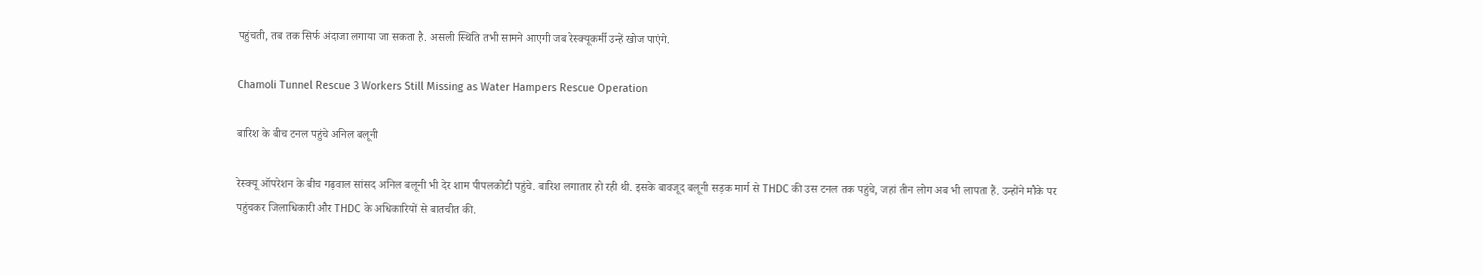पहुंचती, तब तक सिर्फ अंदाजा लगाया जा सकता है. असली स्थिति तभी सामने आएगी जब रेस्क्यूकर्मी उन्हें खोज पाएंगे.

Chamoli Tunnel Rescue 3 Workers Still Missing as Water Hampers Rescue Operation

बारिश के बीच टनल पहुंचे अनिल बलूनी

रेस्क्यू ऑपरेशन के बीच गढ़वाल सांसद अनिल बलूनी भी देर शाम पीपलकोटी पहुंचे. बारिश लगातार हो रही थी. इसके बावजूद बलूनी सड़क मार्ग से THDC की उस टनल तक पहुंचे, जहां तीन लोग अब भी लापता हैं. उन्होंने मौके पर पहुंचकर जिलाधिकारी और THDC के अधिकारियों से बातचीत की.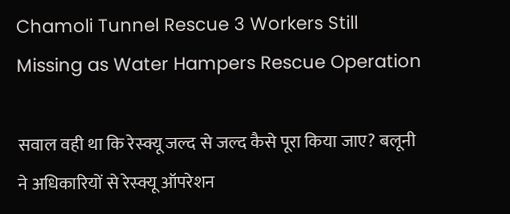Chamoli Tunnel Rescue 3 Workers Still Missing as Water Hampers Rescue Operation

सवाल वही था कि रेस्क्यू जल्द से जल्द कैसे पूरा किया जाए? बलूनी ने अधिकारियों से रेस्क्यू ऑपरेशन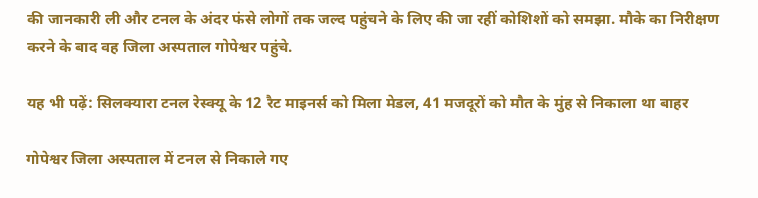की जानकारी ली और टनल के अंदर फंसे लोगों तक जल्द पहुंचने के लिए की जा रहीं कोशिशों को समझा. मौके का निरीक्षण करने के बाद वह जिला अस्पताल गोपेश्वर पहुंचे.

यह भी पढ़ें: सिलक्यारा टनल रेस्क्यू के 12 रैट माइनर्स को मिला मेडल, 41 मजदूरों को मौत के मुंह से निकाला था बाहर

गोपेश्वर जिला अस्पताल में टनल से निकाले गए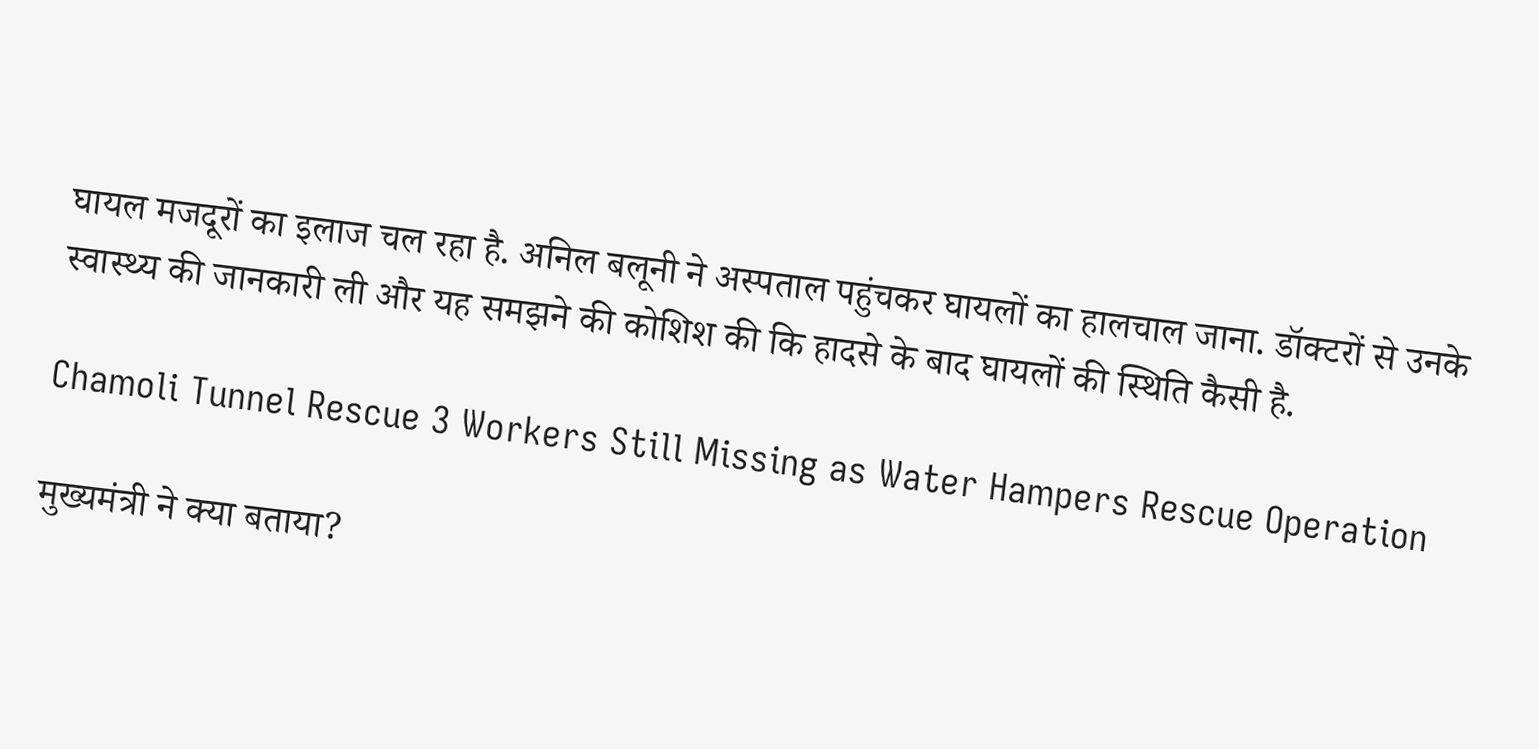घायल मजदूरों का इलाज चल रहा है. अनिल बलूनी ने अस्पताल पहुंचकर घायलों का हालचाल जाना. डॉक्टरों से उनके स्वास्थ्य की जानकारी ली और यह समझने की कोशिश की कि हादसे के बाद घायलों की स्थिति कैसी है.

Chamoli Tunnel Rescue 3 Workers Still Missing as Water Hampers Rescue Operation

मुख्यमंत्री ने क्या बताया?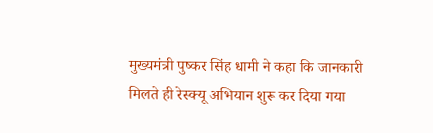मुख्यमंत्री पुष्कर सिंह धामी ने कहा कि जानकारी मिलते ही रेस्क्यू अभियान शुरू कर दिया गया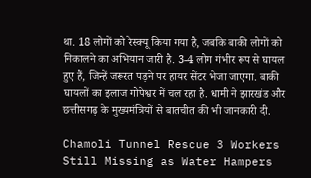था. 18 लोगों को रेस्क्यू किया गया है, जबकि बाकी लोगों को निकालने का अभियान जारी है. 3-4 लोग गंभीर रूप से घायल हुए हैं, जिन्हें जरूरत पड़ने पर हायर सेंटर भेजा जाएगा. बाकी घायलों का इलाज गोपेश्वर में चल रहा है. धामी ने झारखंड और छत्तीसगढ़ के मुख्यमंत्रियों से बातचीत की भी जानकारी दी.

Chamoli Tunnel Rescue 3 Workers Still Missing as Water Hampers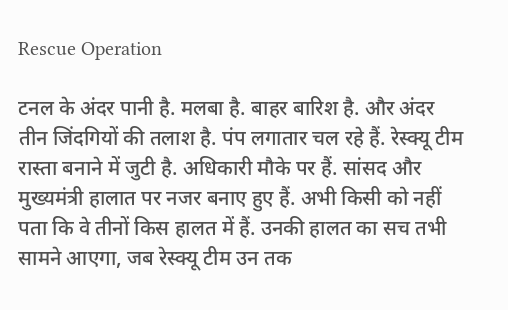Rescue Operation

टनल के अंदर पानी है. मलबा है. बाहर बारिश है. और अंदर तीन जिंदगियों की तलाश है. पंप लगातार चल रहे हैं. रेस्क्यू टीम रास्ता बनाने में जुटी है. अधिकारी मौके पर हैं. सांसद और मुख्यमंत्री हालात पर नजर बनाए हुए हैं. अभी किसी को नहीं पता कि वे तीनों किस हालत में हैं. उनकी हालत का सच तभी सामने आएगा, जब रेस्क्यू टीम उन तक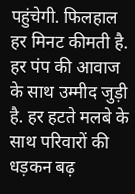पहुंचेगी. फिलहाल हर मिनट कीमती है. हर पंप की आवाज के साथ उम्मीद जुड़ी है. हर हटते मलबे के साथ परिवारों की धड़कन बढ़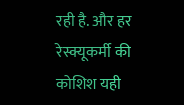रही है. और हर रेस्क्यूकर्मी की कोशिश यही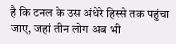है कि टनल के उस अंधेरे हिस्से तक पहुंचा जाए, जहां तीन लोग अब भी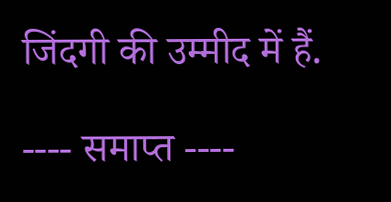जिंदगी की उम्मीद में हैं.

---- समाप्त ----